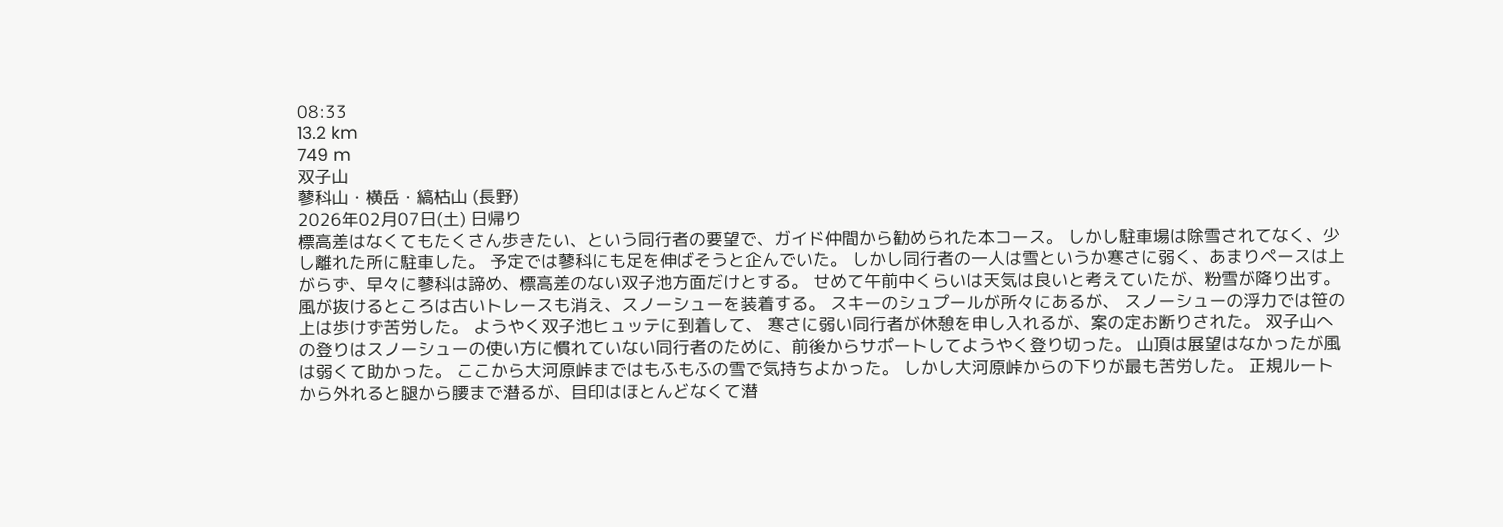08:33
13.2 km
749 m
双子山
蓼科山・横岳・縞枯山 (長野)
2026年02月07日(土) 日帰り
標高差はなくてもたくさん歩きたい、という同行者の要望で、ガイド仲間から勧められた本コース。 しかし駐車場は除雪されてなく、少し離れた所に駐車した。 予定では蓼科にも足を伸ばそうと企んでいた。 しかし同行者の一人は雪というか寒さに弱く、あまりペースは上がらず、早々に蓼科は諦め、標高差のない双子池方面だけとする。 せめて午前中くらいは天気は良いと考えていたが、粉雪が降り出す。 風が抜けるところは古いトレースも消え、スノーシューを装着する。 スキーのシュプールが所々にあるが、 スノーシューの浮力では笹の上は歩けず苦労した。 ようやく双子池ヒュッテに到着して、 寒さに弱い同行者が休憩を申し入れるが、案の定お断りされた。 双子山への登りはスノーシューの使い方に慣れていない同行者のために、前後からサポートしてようやく登り切った。 山頂は展望はなかったが風は弱くて助かった。 ここから大河原峠まではもふもふの雪で気持ちよかった。 しかし大河原峠からの下りが最も苦労した。 正規ルートから外れると腿から腰まで潜るが、目印はほとんどなくて潜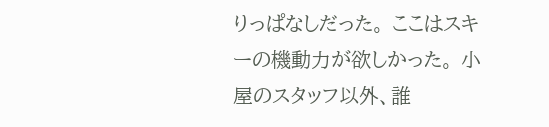りっぱなしだった。 ここはスキーの機動力が欲しかった。 小屋のスタッフ以外、誰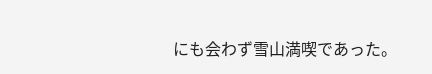にも会わず雪山満喫であった。